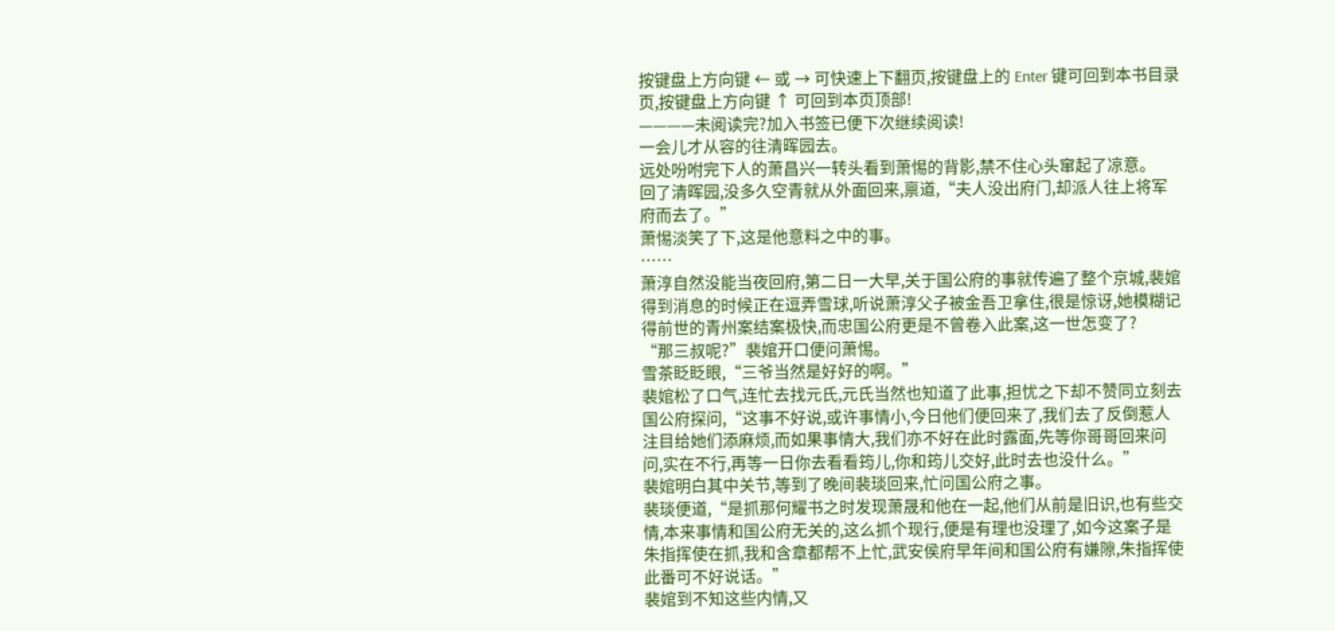按键盘上方向键 ← 或 → 可快速上下翻页,按键盘上的 Enter 键可回到本书目录页,按键盘上方向键 ↑ 可回到本页顶部!
————未阅读完?加入书签已便下次继续阅读!
一会儿才从容的往清晖园去。
远处吩咐完下人的萧昌兴一转头看到萧惕的背影,禁不住心头窜起了凉意。
回了清晖园,没多久空青就从外面回来,禀道,“夫人没出府门,却派人往上将军府而去了。”
萧惕淡笑了下,这是他意料之中的事。
……
萧淳自然没能当夜回府,第二日一大早,关于国公府的事就传遍了整个京城,裴婠得到消息的时候正在逗弄雪球,听说萧淳父子被金吾卫拿住,很是惊讶,她模糊记得前世的青州案结案极快,而忠国公府更是不曾卷入此案,这一世怎变了?
“那三叔呢?”裴婠开口便问萧惕。
雪茶眨眨眼,“三爷当然是好好的啊。”
裴婠松了口气,连忙去找元氏,元氏当然也知道了此事,担忧之下却不赞同立刻去国公府探问,“这事不好说,或许事情小,今日他们便回来了,我们去了反倒惹人注目给她们添麻烦,而如果事情大,我们亦不好在此时露面,先等你哥哥回来问问,实在不行,再等一日你去看看筠儿,你和筠儿交好,此时去也没什么。”
裴婠明白其中关节,等到了晚间裴琰回来,忙问国公府之事。
裴琰便道,“是抓那何耀书之时发现萧晟和他在一起,他们从前是旧识,也有些交情,本来事情和国公府无关的,这么抓个现行,便是有理也没理了,如今这案子是朱指挥使在抓,我和含章都帮不上忙,武安侯府早年间和国公府有嫌隙,朱指挥使此番可不好说话。”
裴婠到不知这些内情,又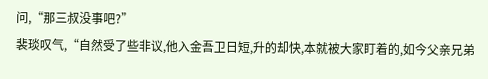问,“那三叔没事吧?”
裴琰叹气,“自然受了些非议,他入金吾卫日短,升的却快,本就被大家盯着的,如今父亲兄弟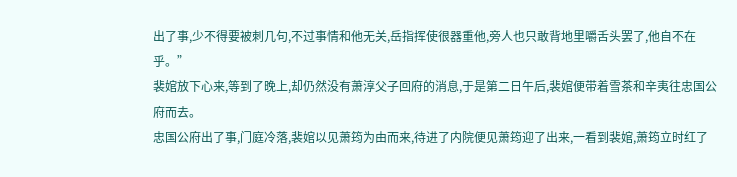出了事,少不得要被刺几句,不过事情和他无关,岳指挥使很器重他,旁人也只敢背地里嚼舌头罢了,他自不在乎。”
裴婠放下心来,等到了晚上,却仍然没有萧淳父子回府的消息,于是第二日午后,裴婠便带着雪茶和辛夷往忠国公府而去。
忠国公府出了事,门庭冷落,裴婠以见萧筠为由而来,待进了内院便见萧筠迎了出来,一看到裴婠,萧筠立时红了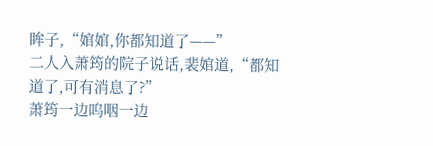眸子,“婠婠,你都知道了——”
二人入萧筠的院子说话,裴婠道,“都知道了,可有消息了?”
萧筠一边呜咽一边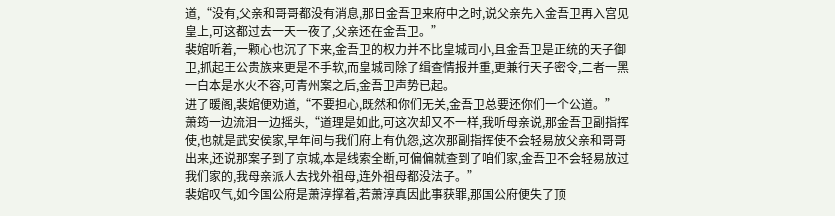道,“没有,父亲和哥哥都没有消息,那日金吾卫来府中之时,说父亲先入金吾卫再入宫见皇上,可这都过去一天一夜了,父亲还在金吾卫。”
裴婠听着,一颗心也沉了下来,金吾卫的权力并不比皇城司小,且金吾卫是正统的天子御卫,抓起王公贵族来更是不手软,而皇城司除了缉查情报并重,更兼行天子密令,二者一黑一白本是水火不容,可青州案之后,金吾卫声势已起。
进了暖阁,裴婠便劝道,“不要担心,既然和你们无关,金吾卫总要还你们一个公道。”
萧筠一边流泪一边摇头,“道理是如此,可这次却又不一样,我听母亲说,那金吾卫副指挥使,也就是武安侯家,早年间与我们府上有仇怨,这次那副指挥使不会轻易放父亲和哥哥出来,还说那案子到了京城,本是线索全断,可偏偏就查到了咱们家,金吾卫不会轻易放过我们家的,我母亲派人去找外祖母,连外祖母都没法子。”
裴婠叹气,如今国公府是萧淳撑着,若萧淳真因此事获罪,那国公府便失了顶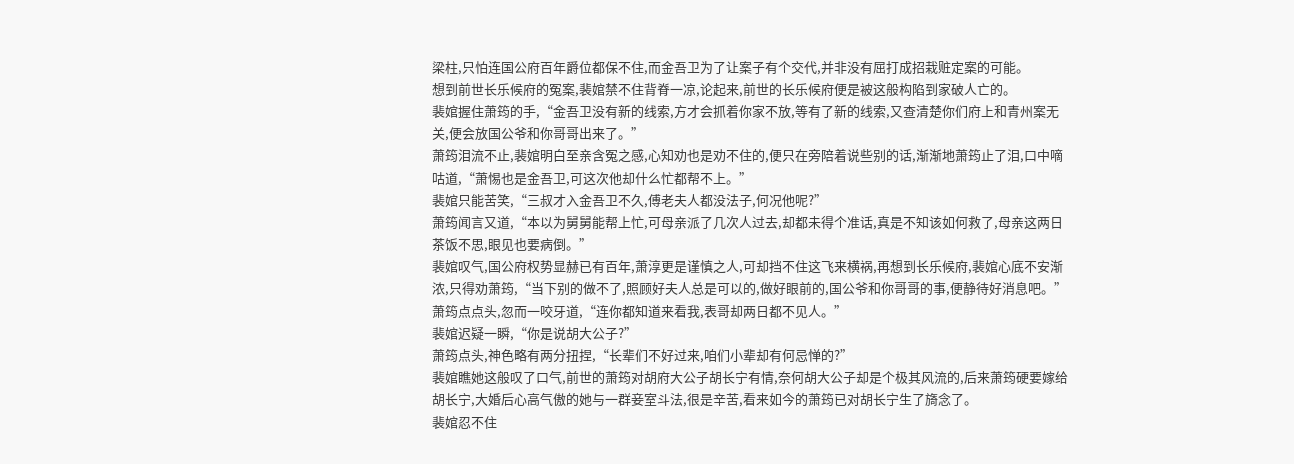梁柱,只怕连国公府百年爵位都保不住,而金吾卫为了让案子有个交代,并非没有屈打成招栽赃定案的可能。
想到前世长乐候府的冤案,裴婠禁不住背脊一凉,论起来,前世的长乐候府便是被这般构陷到家破人亡的。
裴婠握住萧筠的手,“金吾卫没有新的线索,方才会抓着你家不放,等有了新的线索,又查清楚你们府上和青州案无关,便会放国公爷和你哥哥出来了。”
萧筠泪流不止,裴婠明白至亲含冤之感,心知劝也是劝不住的,便只在旁陪着说些别的话,渐渐地萧筠止了泪,口中嘀咕道,“萧惕也是金吾卫,可这次他却什么忙都帮不上。”
裴婠只能苦笑,“三叔才入金吾卫不久,傅老夫人都没法子,何况他呢?”
萧筠闻言又道,“本以为舅舅能帮上忙,可母亲派了几次人过去,却都未得个准话,真是不知该如何救了,母亲这两日茶饭不思,眼见也要病倒。”
裴婠叹气,国公府权势显赫已有百年,萧淳更是谨慎之人,可却挡不住这飞来横祸,再想到长乐候府,裴婠心底不安渐浓,只得劝萧筠,“当下别的做不了,照顾好夫人总是可以的,做好眼前的,国公爷和你哥哥的事,便静待好消息吧。”
萧筠点点头,忽而一咬牙道,“连你都知道来看我,表哥却两日都不见人。”
裴婠迟疑一瞬,“你是说胡大公子?”
萧筠点头,神色略有两分扭捏,“长辈们不好过来,咱们小辈却有何忌惮的?”
裴婠瞧她这般叹了口气,前世的萧筠对胡府大公子胡长宁有情,奈何胡大公子却是个极其风流的,后来萧筠硬要嫁给胡长宁,大婚后心高气傲的她与一群妾室斗法,很是辛苦,看来如今的萧筠已对胡长宁生了旖念了。
裴婠忍不住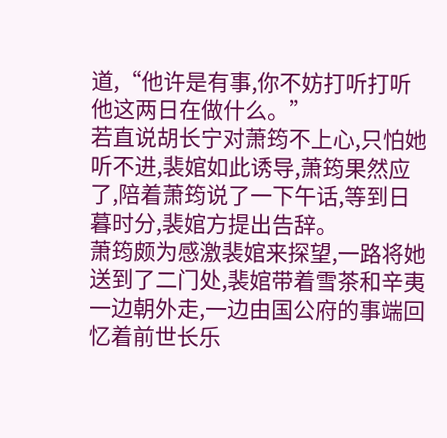道,“他许是有事,你不妨打听打听他这两日在做什么。”
若直说胡长宁对萧筠不上心,只怕她听不进,裴婠如此诱导,萧筠果然应了,陪着萧筠说了一下午话,等到日暮时分,裴婠方提出告辞。
萧筠颇为感激裴婠来探望,一路将她送到了二门处,裴婠带着雪茶和辛夷一边朝外走,一边由国公府的事端回忆着前世长乐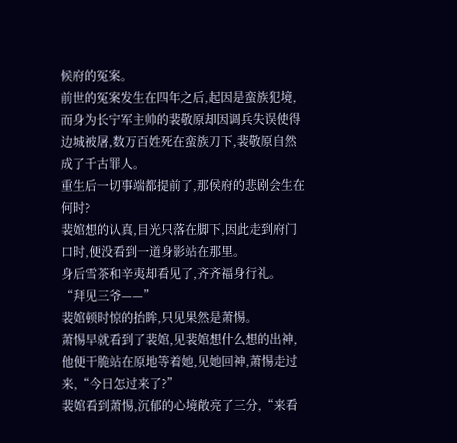候府的冤案。
前世的冤案发生在四年之后,起因是蛮族犯境,而身为长宁军主帅的裴敬原却因调兵失误使得边城被屠,数万百姓死在蛮族刀下,裴敬原自然成了千古罪人。
重生后一切事端都提前了,那侯府的悲剧会生在何时?
裴婠想的认真,目光只落在脚下,因此走到府门口时,便没看到一道身影站在那里。
身后雪茶和辛夷却看见了,齐齐福身行礼。
“拜见三爷——”
裴婠顿时惊的抬眸,只见果然是萧惕。
萧惕早就看到了裴婠,见裴婠想什么想的出神,他便干脆站在原地等着她,见她回神,萧惕走过来,“今日怎过来了?”
裴婠看到萧惕,沉郁的心境敞亮了三分,“来看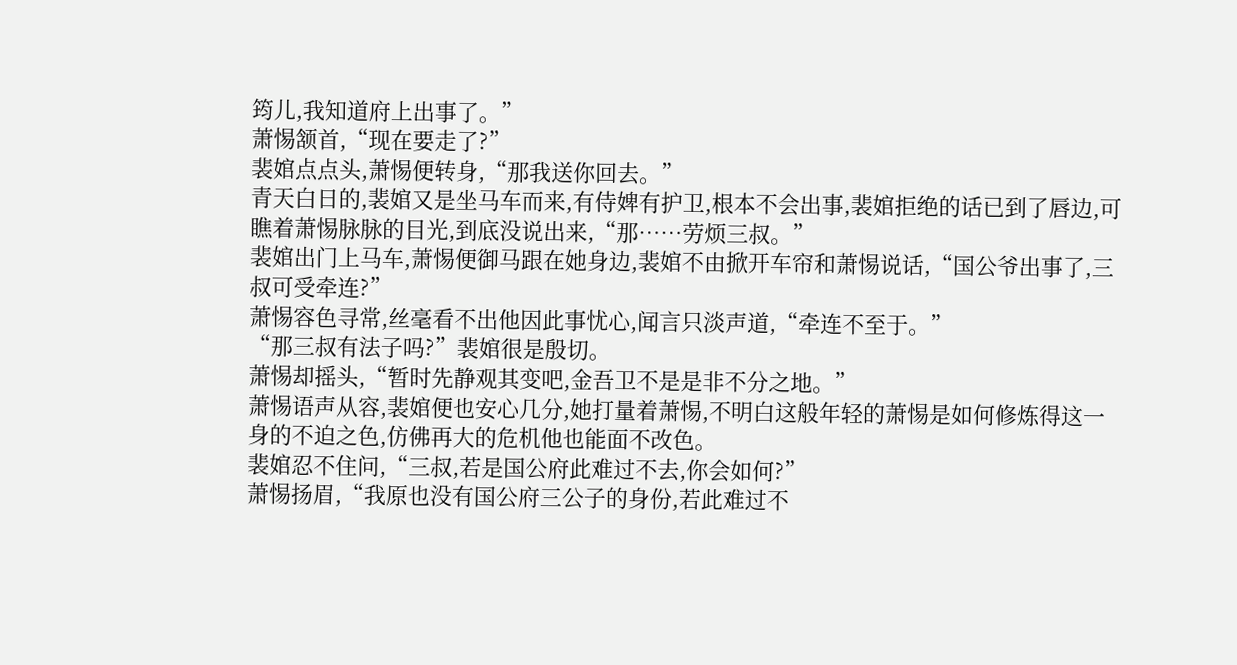筠儿,我知道府上出事了。”
萧惕颔首,“现在要走了?”
裴婠点点头,萧惕便转身,“那我送你回去。”
青天白日的,裴婠又是坐马车而来,有侍婢有护卫,根本不会出事,裴婠拒绝的话已到了唇边,可瞧着萧惕脉脉的目光,到底没说出来,“那……劳烦三叔。”
裴婠出门上马车,萧惕便御马跟在她身边,裴婠不由掀开车帘和萧惕说话,“国公爷出事了,三叔可受牵连?”
萧惕容色寻常,丝毫看不出他因此事忧心,闻言只淡声道,“牵连不至于。”
“那三叔有法子吗?”裴婠很是殷切。
萧惕却摇头,“暂时先静观其变吧,金吾卫不是是非不分之地。”
萧惕语声从容,裴婠便也安心几分,她打量着萧惕,不明白这般年轻的萧惕是如何修炼得这一身的不迫之色,仿佛再大的危机他也能面不改色。
裴婠忍不住问,“三叔,若是国公府此难过不去,你会如何?”
萧惕扬眉,“我原也没有国公府三公子的身份,若此难过不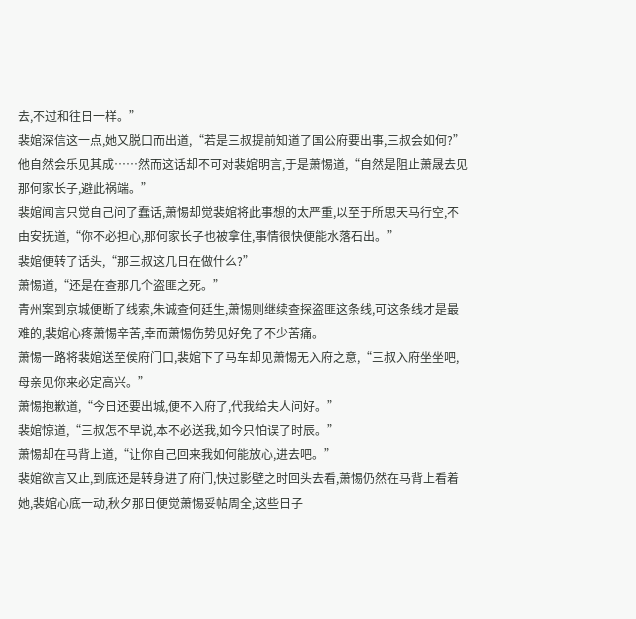去,不过和往日一样。”
裴婠深信这一点,她又脱口而出道,“若是三叔提前知道了国公府要出事,三叔会如何?”
他自然会乐见其成……然而这话却不可对裴婠明言,于是萧惕道,“自然是阻止萧晟去见那何家长子,避此祸端。”
裴婠闻言只觉自己问了蠢话,萧惕却觉裴婠将此事想的太严重,以至于所思天马行空,不由安抚道,“你不必担心,那何家长子也被拿住,事情很快便能水落石出。”
裴婠便转了话头,“那三叔这几日在做什么?”
萧惕道,“还是在查那几个盗匪之死。”
青州案到京城便断了线索,朱诚查何廷生,萧惕则继续查探盗匪这条线,可这条线才是最难的,裴婠心疼萧惕辛苦,幸而萧惕伤势见好免了不少苦痛。
萧惕一路将裴婠送至侯府门口,裴婠下了马车却见萧惕无入府之意,“三叔入府坐坐吧,母亲见你来必定高兴。”
萧惕抱歉道,“今日还要出城,便不入府了,代我给夫人问好。”
裴婠惊道,“三叔怎不早说,本不必送我,如今只怕误了时辰。”
萧惕却在马背上道,“让你自己回来我如何能放心,进去吧。”
裴婠欲言又止,到底还是转身进了府门,快过影壁之时回头去看,萧惕仍然在马背上看着她,裴婠心底一动,秋夕那日便觉萧惕妥帖周全,这些日子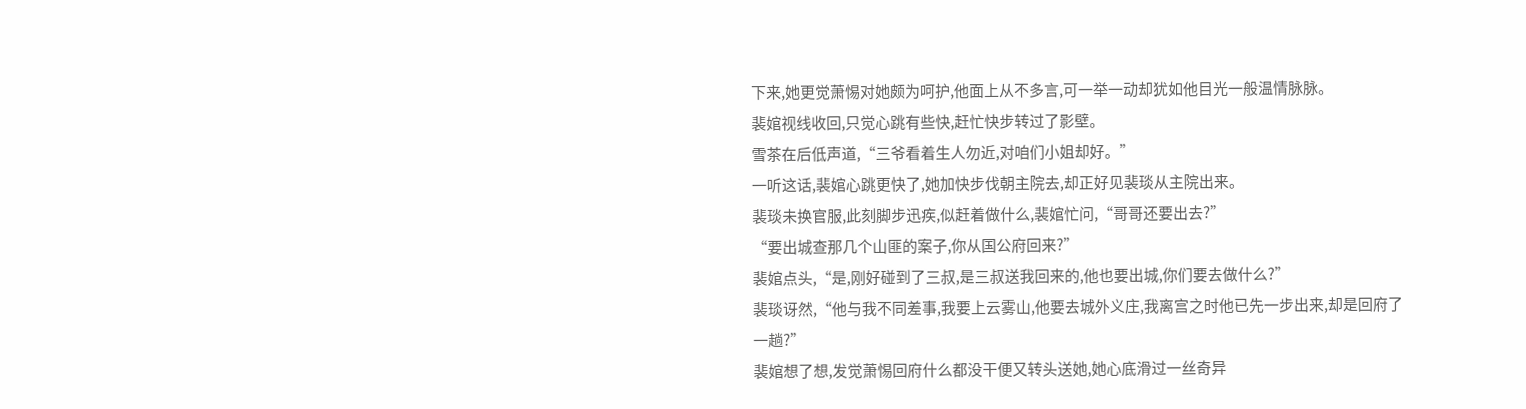下来,她更觉萧惕对她颇为呵护,他面上从不多言,可一举一动却犹如他目光一般温情脉脉。
裴婠视线收回,只觉心跳有些快,赶忙快步转过了影壁。
雪茶在后低声道,“三爷看着生人勿近,对咱们小姐却好。”
一听这话,裴婠心跳更快了,她加快步伐朝主院去,却正好见裴琰从主院出来。
裴琰未换官服,此刻脚步迅疾,似赶着做什么,裴婠忙问,“哥哥还要出去?”
“要出城查那几个山匪的案子,你从国公府回来?”
裴婠点头,“是,刚好碰到了三叔,是三叔送我回来的,他也要出城,你们要去做什么?”
裴琰讶然,“他与我不同差事,我要上云雾山,他要去城外义庄,我离宫之时他已先一步出来,却是回府了一趟?”
裴婠想了想,发觉萧惕回府什么都没干便又转头送她,她心底滑过一丝奇异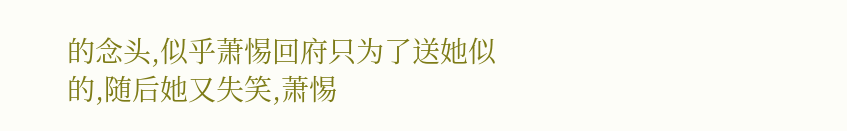的念头,似乎萧惕回府只为了送她似的,随后她又失笑,萧惕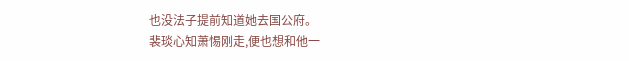也没法子提前知道她去国公府。
裴琰心知萧惕刚走,便也想和他一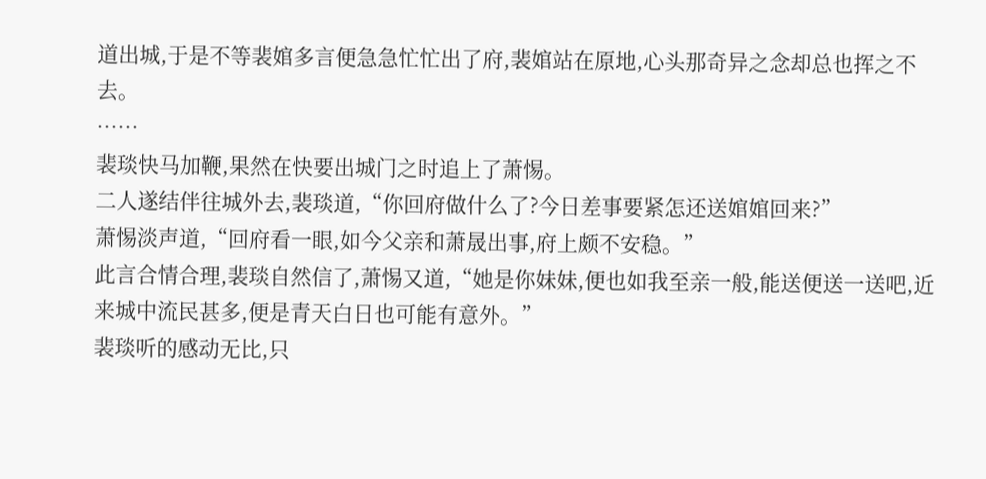道出城,于是不等裴婠多言便急急忙忙出了府,裴婠站在原地,心头那奇异之念却总也挥之不去。
……
裴琰快马加鞭,果然在快要出城门之时追上了萧惕。
二人遂结伴往城外去,裴琰道,“你回府做什么了?今日差事要紧怎还送婠婠回来?”
萧惕淡声道,“回府看一眼,如今父亲和萧晟出事,府上颇不安稳。”
此言合情合理,裴琰自然信了,萧惕又道,“她是你妹妹,便也如我至亲一般,能送便送一送吧,近来城中流民甚多,便是青天白日也可能有意外。”
裴琰听的感动无比,只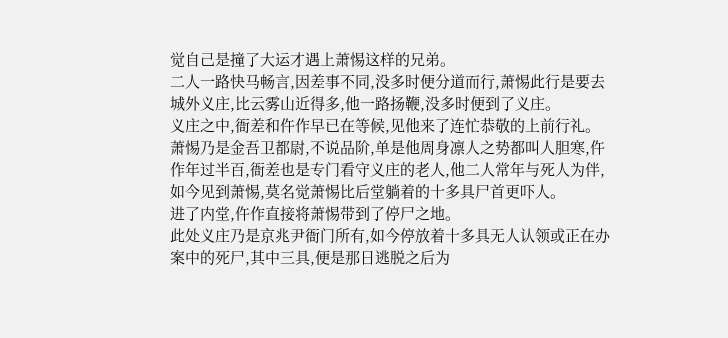觉自己是撞了大运才遇上萧惕这样的兄弟。
二人一路快马畅言,因差事不同,没多时便分道而行,萧惕此行是要去城外义庄,比云雾山近得多,他一路扬鞭,没多时便到了义庄。
义庄之中,衙差和仵作早已在等候,见他来了连忙恭敬的上前行礼。
萧惕乃是金吾卫都尉,不说品阶,单是他周身凛人之势都叫人胆寒,仵作年过半百,衙差也是专门看守义庄的老人,他二人常年与死人为伴,如今见到萧惕,莫名觉萧惕比后堂躺着的十多具尸首更吓人。
进了内堂,仵作直接将萧惕带到了停尸之地。
此处义庄乃是京兆尹衙门所有,如今停放着十多具无人认领或正在办案中的死尸,其中三具,便是那日逃脱之后为